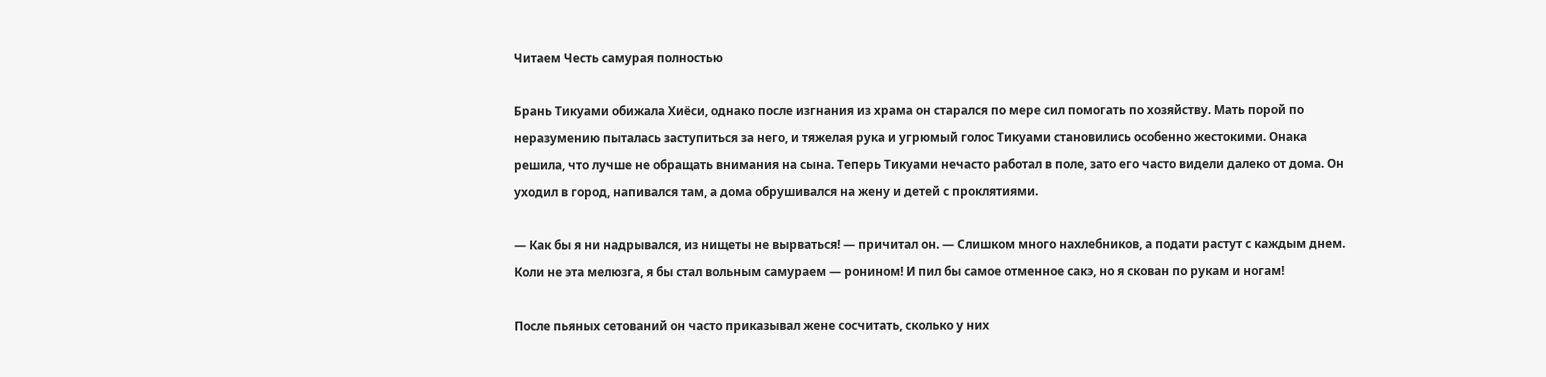Читаем Честь самурая полностью

Брань Тикуами обижала Хиёси, однако после изгнания из храма он старался по мере сил помогать по хозяйству. Мать порой по неразумению пыталась заступиться за него, и тяжелая рука и угрюмый голос Тикуами становились особенно жестокими. Онака решила, что лучше не обращать внимания на сына. Теперь Тикуами нечасто работал в поле, зато его часто видели далеко от дома. Он уходил в город, напивался там, а дома обрушивался на жену и детей с проклятиями.

— Как бы я ни надрывался, из нищеты не вырваться! — причитал он. — Слишком много нахлебников, а подати растут с каждым днем. Коли не эта мелюзга, я бы стал вольным самураем — ронином! И пил бы самое отменное сакэ, но я скован по рукам и ногам!

После пьяных сетований он часто приказывал жене сосчитать, сколько у них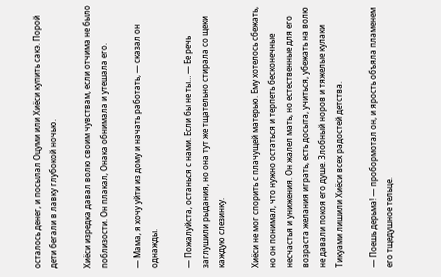осталось денег, и посылал Оцуми или Хиёси купить сакэ. Порой дети бегали в лавку глубокой ночью.

Хиёси изредка давал волю своим чувствам, если отчима не было поблизости. Он плакал, Онака обнимала и утешала его.

— Мама, я хочу уйти из дому и начать работать, — сказал он однажды.

— Пожалуйста, останься с нами. Если бы не ты… — Ее речь заглушили рыдания, но она тут же тщательно стирала со щеки каждую слезинку.

Хиёси не мог спорить с плачущей матерью. Ему хотелось сбежать, но он понимал, что нужно остаться и терпеть бесконечные несчастья и унижения. Он жалел мать, но естественные для его возраста желания играть, есть досыта, учиться, убежать на волю не давали покоя его душе. Злобный норов и тяжелые кулаки Тикуами лишили Хиёси всех радостей детства.

— Поешь дерьма! — пробормотал он, и ярость объяла пламенем его тщедушное тельце.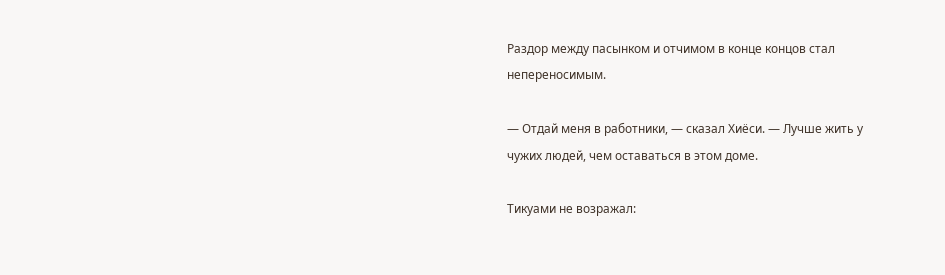Раздор между пасынком и отчимом в конце концов стал непереносимым.

— Отдай меня в работники, — сказал Хиёси. — Лучше жить у чужих людей, чем оставаться в этом доме.

Тикуами не возражал: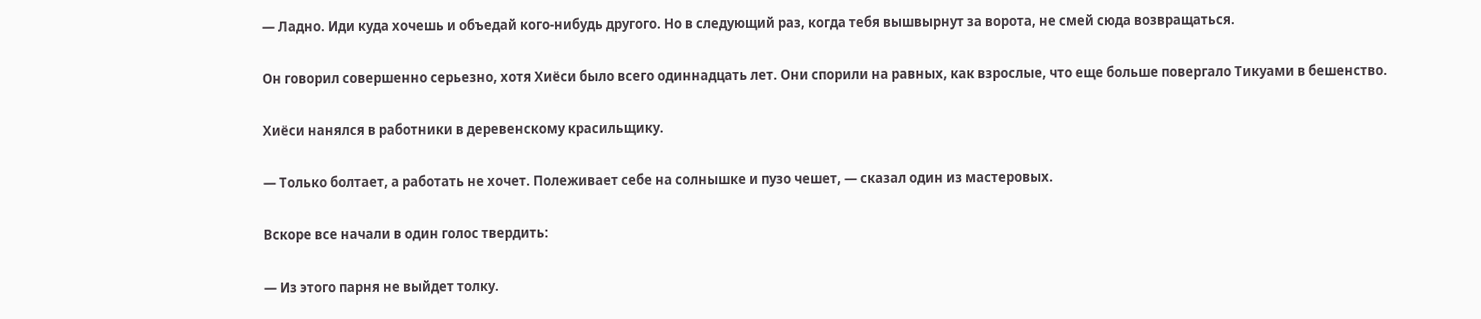— Ладно. Иди куда хочешь и объедай кого-нибудь другого. Но в следующий раз, когда тебя вышвырнут за ворота, не смей сюда возвращаться.

Он говорил совершенно серьезно, хотя Хиёси было всего одиннадцать лет. Они спорили на равных, как взрослые, что еще больше повергало Тикуами в бешенство.

Хиёси нанялся в работники в деревенскому красильщику.

— Только болтает, а работать не хочет. Полеживает себе на солнышке и пузо чешет, — сказал один из мастеровых.

Вскоре все начали в один голос твердить:

— Из этого парня не выйдет толку.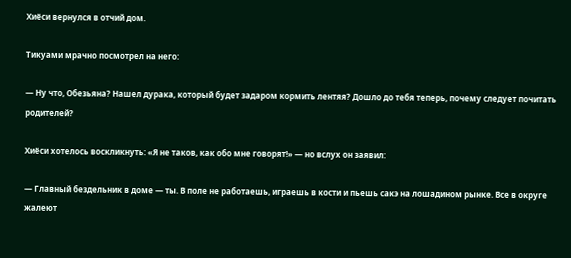Хиёси вернулся в отчий дом.

Тикуами мрачно посмотрел на него:

— Ну что, Обезьяна? Нашел дурака, который будет задаром кормить лентяя? Дошло до тебя теперь, почему следует почитать родителей?

Хиёси хотелось воскликнуть: «Я не таков, как обо мне говорят!» — но вслух он заявил:

— Главный бездельник в доме — ты. В поле не работаешь, играешь в кости и пьешь сакэ на лошадином рынке. Все в округе жалеют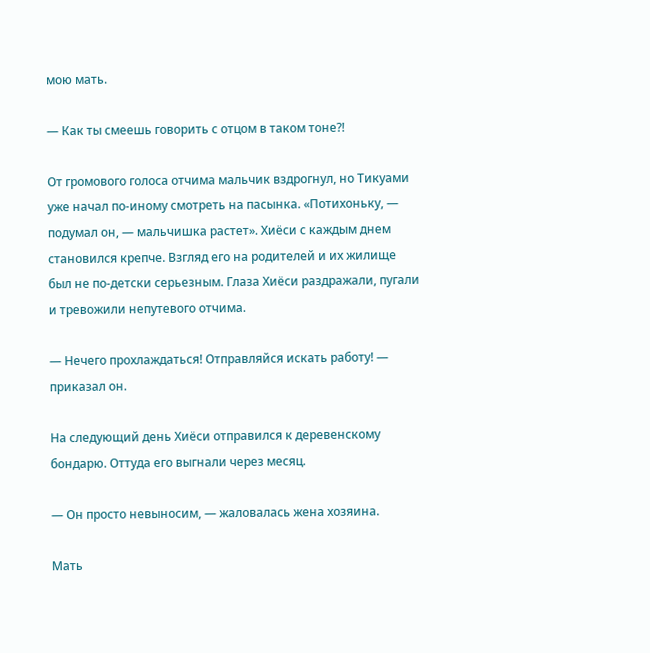мою мать.

— Как ты смеешь говорить с отцом в таком тоне?!

От громового голоса отчима мальчик вздрогнул, но Тикуами уже начал по-иному смотреть на пасынка. «Потихоньку, — подумал он, — мальчишка растет». Хиёси с каждым днем становился крепче. Взгляд его на родителей и их жилище был не по-детски серьезным. Глаза Хиёси раздражали, пугали и тревожили непутевого отчима.

— Нечего прохлаждаться! Отправляйся искать работу! — приказал он.

На следующий день Хиёси отправился к деревенскому бондарю. Оттуда его выгнали через месяц.

— Он просто невыносим, — жаловалась жена хозяина.

Мать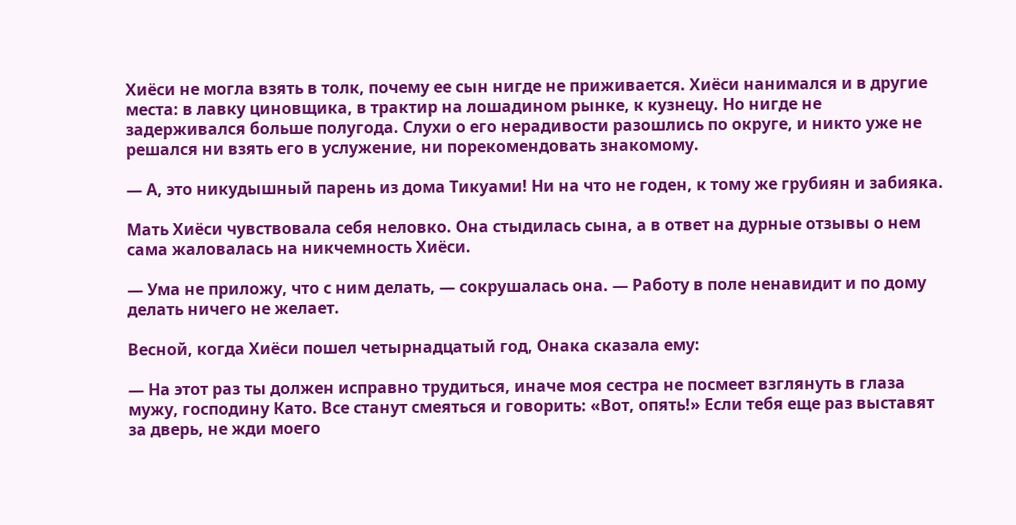Хиёси не могла взять в толк, почему ее сын нигде не приживается. Хиёси нанимался и в другие места: в лавку циновщика, в трактир на лошадином рынке, к кузнецу. Но нигде не задерживался больше полугода. Слухи о его нерадивости разошлись по округе, и никто уже не решался ни взять его в услужение, ни порекомендовать знакомому.

— А, это никудышный парень из дома Тикуами! Ни на что не годен, к тому же грубиян и забияка.

Мать Хиёси чувствовала себя неловко. Она стыдилась сына, а в ответ на дурные отзывы о нем сама жаловалась на никчемность Хиёси.

— Ума не приложу, что с ним делать, — сокрушалась она. — Работу в поле ненавидит и по дому делать ничего не желает.

Весной, когда Хиёси пошел четырнадцатый год, Онака сказала ему:

— На этот раз ты должен исправно трудиться, иначе моя сестра не посмеет взглянуть в глаза мужу, господину Като. Все станут смеяться и говорить: «Вот, опять!» Если тебя еще раз выставят за дверь, не жди моего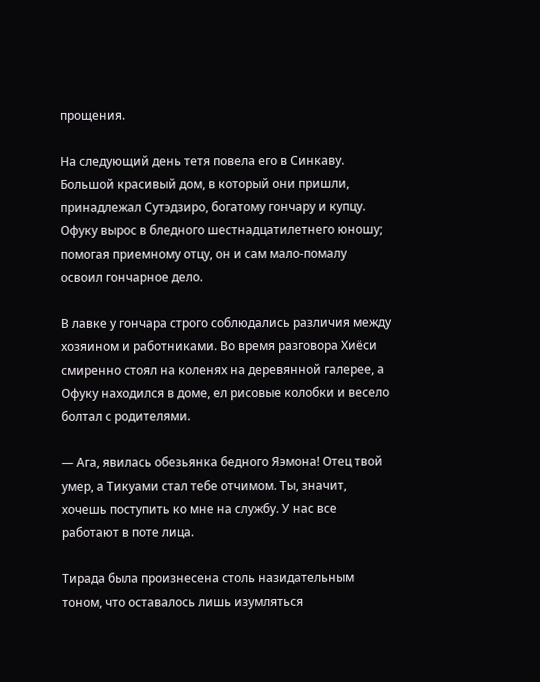прощения.

На следующий день тетя повела его в Синкаву. Большой красивый дом, в который они пришли, принадлежал Сутэдзиро, богатому гончару и купцу. Офуку вырос в бледного шестнадцатилетнего юношу; помогая приемному отцу, он и сам мало-помалу освоил гончарное дело.

В лавке у гончара строго соблюдались различия между хозяином и работниками. Во время разговора Хиёси смиренно стоял на коленях на деревянной галерее, а Офуку находился в доме, ел рисовые колобки и весело болтал с родителями.

— Ага, явилась обезьянка бедного Яэмона! Отец твой умер, а Тикуами стал тебе отчимом. Ты, значит, хочешь поступить ко мне на службу. У нас все работают в поте лица.

Тирада была произнесена столь назидательным тоном, что оставалось лишь изумляться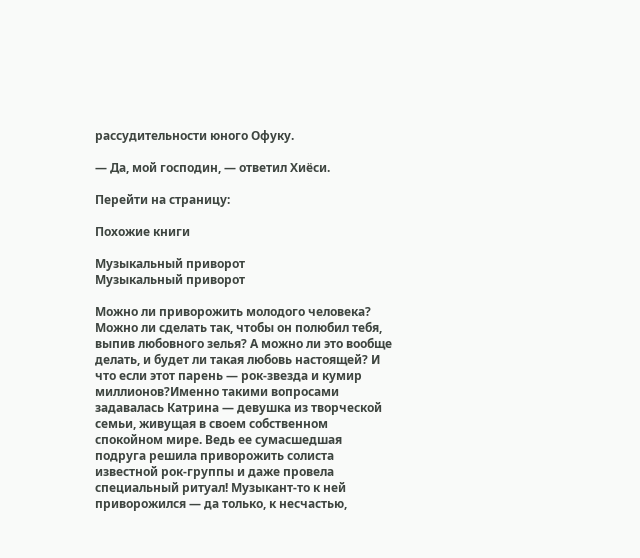рассудительности юного Офуку.

— Да, мой господин, — ответил Хиёси.

Перейти на страницу:

Похожие книги

Музыкальный приворот
Музыкальный приворот

Можно ли приворожить молодого человека? Можно ли сделать так, чтобы он полюбил тебя, выпив любовного зелья? А можно ли это вообще делать, и будет ли такая любовь настоящей? И что если этот парень — рок-звезда и кумир миллионов?Именно такими вопросами задавалась Катрина — девушка из творческой семьи, живущая в своем собственном спокойном мире. Ведь ее сумасшедшая подруга решила приворожить солиста известной рок-группы и даже провела специальный ритуал! Музыкант-то к ней приворожился — да только, к несчастью,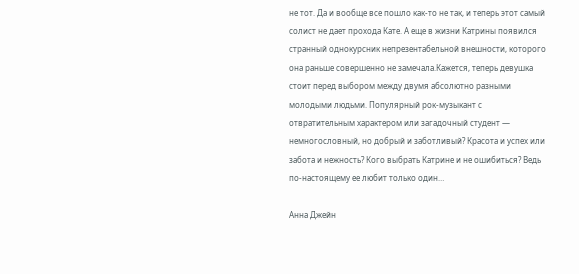не тот. Да и вообще все пошло как-то не так, и теперь этот самый солист не дает прохода Кате. А еще в жизни Катрины появился странный однокурсник непрезентабельной внешности, которого она раньше совершенно не замечала.Кажется, теперь девушка стоит перед выбором между двумя абсолютно разными молодыми людьми. Популярный рок-музыкант с отвратительным характером или загадочный студент — немногословный, но добрый и заботливый? Красота и успех или забота и нежность? Кого выбрать Катрине и не ошибиться? Ведь по-настоящему ее любит только один…

Анна Джейн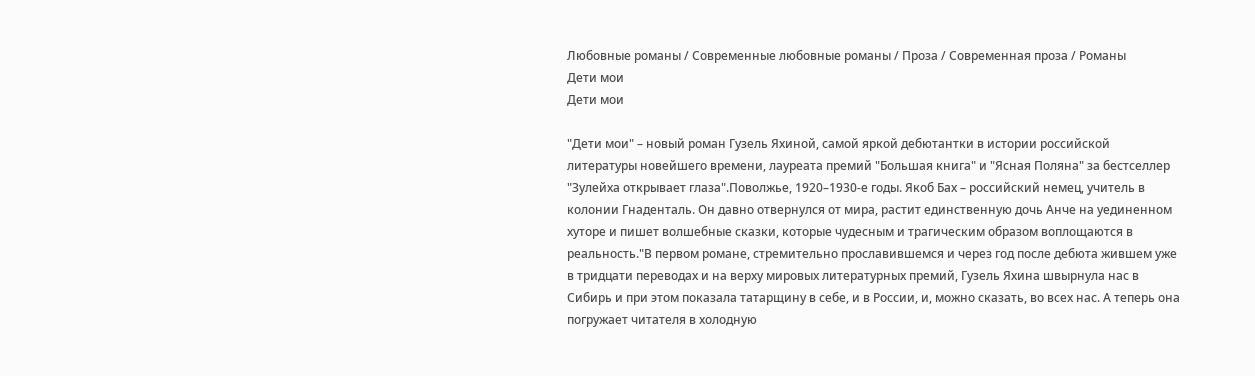Любовные романы / Современные любовные романы / Проза / Современная проза / Романы
Дети мои
Дети мои

"Дети мои" – новый роман Гузель Яхиной, самой яркой дебютантки в истории российской литературы новейшего времени, лауреата премий "Большая книга" и "Ясная Поляна" за бестселлер "Зулейха открывает глаза".Поволжье, 1920–1930-е годы. Якоб Бах – российский немец, учитель в колонии Гнаденталь. Он давно отвернулся от мира, растит единственную дочь Анче на уединенном хуторе и пишет волшебные сказки, которые чудесным и трагическим образом воплощаются в реальность."В первом романе, стремительно прославившемся и через год после дебюта жившем уже в тридцати переводах и на верху мировых литературных премий, Гузель Яхина швырнула нас в Сибирь и при этом показала татарщину в себе, и в России, и, можно сказать, во всех нас. А теперь она погружает читателя в холодную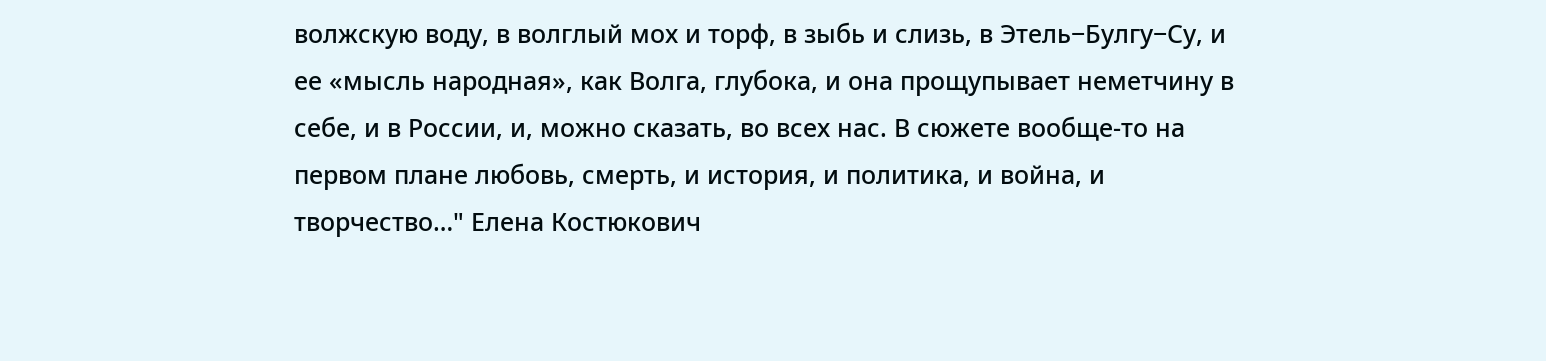волжскую воду, в волглый мох и торф, в зыбь и слизь, в Этель−Булгу−Су, и ее «мысль народная», как Волга, глубока, и она прощупывает неметчину в себе, и в России, и, можно сказать, во всех нас. В сюжете вообще-то на первом плане любовь, смерть, и история, и политика, и война, и творчество…" Елена Костюкович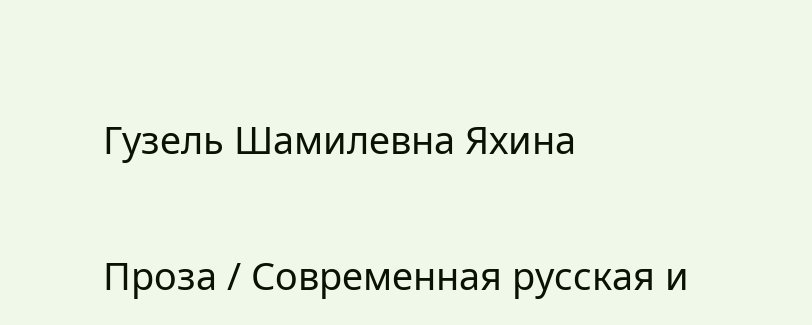Гузель Шамилевна Яхина

Проза / Современная русская и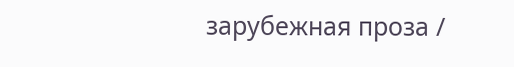зарубежная проза /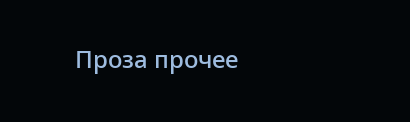Проза прочее